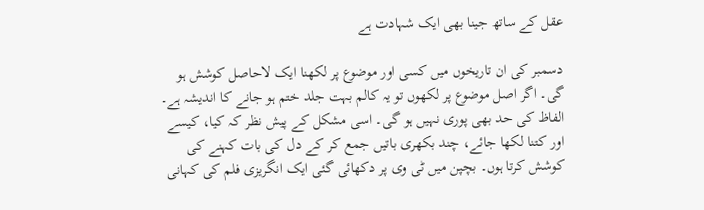عقل کے ساتھ جینا بھی ایک شہادت ہے

دسمبر کی ان تاریخوں میں کسی اور موضوع پر لکھنا ایک لاحاصل کوشش ہو گی۔ اگر اصل موضوع پر لکھوں تو یہ کالم بہت جلد ختم ہو جانے کا اندیشہ ہے۔ الفاظ کی حد بھی پوری نہیں ہو گی۔ اسی مشکل کے پیش نظر کہ کیا، کیسے اور کتنا لکھا جائے، چند بکھری باتیں جمع کر کے دل کی بات کہنے کی کوشش کرتا ہوں۔ بچپن میں ٹی وی پر دکھائی گئی ایک انگریزی فلم کی کہانی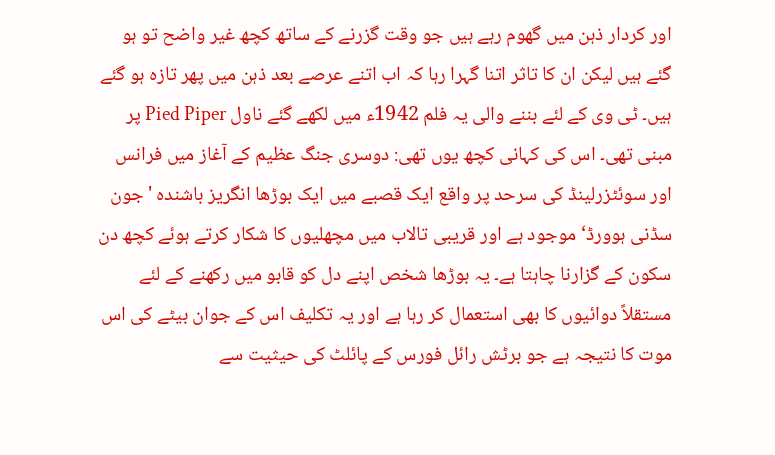اور کردار ذہن میں گھوم رہے ہیں جو وقت گزرنے کے ساتھ کچھ غیر واضح تو ہو گئے ہیں لیکن ان کا تاثر اتنا گہرا رہا کہ اب اتنے عرصے بعد ذہن میں پھر تازہ ہو گئے ہیں۔ ٹی وی کے لئے بننے والی یہ فلم 1942ء میں لکھے گئے ناول Pied Piper پر مبنی تھی۔ اس کی کہانی کچھ یوں تھی: دوسری جنگ عظیم کے آغاز میں فرانس اور سوئٹزرلینڈ کی سرحد پر واقع ایک قصبے میں ایک بوڑھا انگریز باشندہ 'جون سڈنی ہوورڈ‘ موجود ہے اور قریبی تالاب میں مچھلیوں کا شکار کرتے ہوئے کچھ دن سکون کے گزارنا چاہتا ہے۔ یہ بوڑھا شخص اپنے دل کو قابو میں رکھنے کے لئے مستقلاً دوائیوں کا بھی استعمال کر رہا ہے اور یہ تکلیف اس کے جوان بیٹے کی اس موت کا نتیجہ ہے جو برٹش رائل فورس کے پائلٹ کی حیثیت سے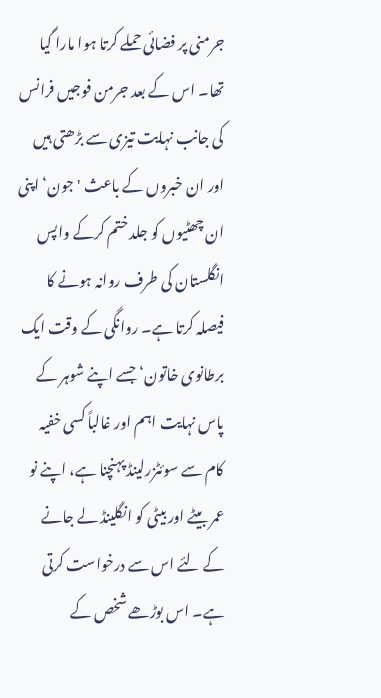جرمنی پر فضائی حملے کرتا ہوا مارا گیا تھا۔ اس کے بعد جرمن فوجیں فرانس کی جانب نہایت تیزی سے بڑھتی ہیں اور ان خبروں کے باعث 'جون‘ اپنی ان چھٹیوں کو جلد ختم کرکے واپس انگلستان کی طرف روانہ ہونے کا فیصلہ کرتا ہے۔ روانگی کے وقت ایک برطانوی خاتون‘ جسے اپنے شوہر کے پاس نہایت اہم اور غالباً کسی خفیہ کام سے سوئٹزرلینڈ پہنچنا ہے، اپنے نو عمر بیٹے اور بیٹی کو انگلینڈ لے جانے کے لئے اس سے درخواست کرتی ہے۔ اس بوڑھے شخص کے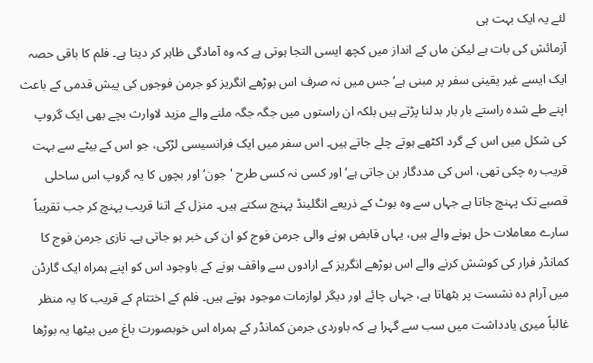لئے یہ ایک بہت ہی
آزمائش کی بات ہے لیکن ماں کے انداز میں کچھ ایسی التجا ہوتی ہے کہ وہ آمادگی ظاہر کر دیتا ہے۔ فلم کا باقی حصہ ایک ایسے غیر یقینی سفر پر مبنی ہے‘ جس میں نہ صرف اس بوڑھے انگریز کو جرمن فوجوں کی پیش قدمی کے باعث اپنے طے شدہ راستے بار بار بدلنا پڑتے ہیں بلکہ ان راستوں میں جگہ جگہ ملنے والے مزید لاوارث بچے بھی ایک گروپ کی شکل میں اس کے گرد اکٹھے ہوتے چلے جاتے ہیں۔ اس سفر میں ایک فرانسیسی لڑکی، جو اس کے بیٹے سے بہت قریب رہ چکی تھی، اس کی مددگار بن جاتی ہے‘ اور کسی نہ کسی طرح 'جون‘ اور بچوں کا یہ گروپ اس ساحلی قصبے تک پہنچ جاتا ہے جہاں سے وہ بوٹ کے ذریعے انگلینڈ پہنچ سکتے ہیں۔ منزل کے اتنا قریب پہنچ کر جب تقریباً سارے معاملات حل ہونے والے ہیں، یہاں قابض ہونے والی جرمن فوج کو ان کی خبر ہو جاتی ہے۔ نازی جرمن فوج کا کمانڈر فرار کی کوشش کرنے والے اس بوڑھے انگریز کے ارادوں سے واقف ہونے کے باوجود اس کو اپنے ہمراہ ایک گارڈن میں آرام دہ نشست پر بٹھاتا ہے، جہاں چائے اور دیگر لوازمات موجود ہوتے ہیں۔ فلم کے اختتام کے قریب کا یہ منظر غالباً میری یادداشت میں سب سے گہرا ہے کہ باوردی جرمن کمانڈر کے ہمراہ اس خوبصورت باغ میں بیٹھا یہ بوڑھا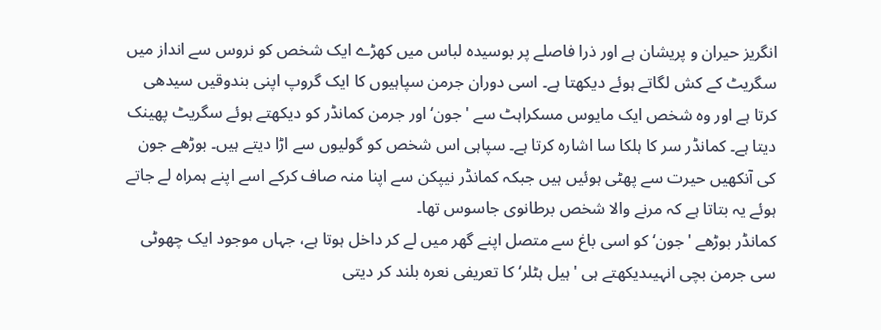انگریز حیران و پریشان ہے اور ذرا فاصلے پر بوسیدہ لباس میں کھڑے ایک شخص کو نروس سے انداز میں سگریٹ کے کش لگاتے ہوئے دیکھتا ہے۔ اسی دوران جرمن سپاہیوں کا ایک گروپ اپنی بندوقیں سیدھی کرتا ہے اور وہ شخص ایک مایوس مسکراہٹ سے 'جون‘ اور جرمن کمانڈر کو دیکھتے ہوئے سگریٹ پھینک دیتا ہے۔ کمانڈر سر کا ہلکا سا اشارہ کرتا ہے۔ سپاہی اس شخص کو گولیوں سے اڑا دیتے ہیں۔ بوڑھے جون کی آنکھیں حیرت سے پھٹی ہوئیں ہیں جبکہ کمانڈر نیپکن سے اپنا منہ صاف کرکے اسے اپنے ہمراہ لے جاتے ہوئے یہ بتاتا ہے کہ مرنے والا شخص برطانوی جاسوس تھا۔
کمانڈر بوڑھے 'جون‘ کو اسی باغ سے متصل اپنے گھر میں لے کر داخل ہوتا ہے، جہاں موجود ایک چھوٹی سی جرمن بچی انہیںدیکھتے ہی 'ہیل ہٹلر‘ کا تعریفی نعرہ بلند کر دیتی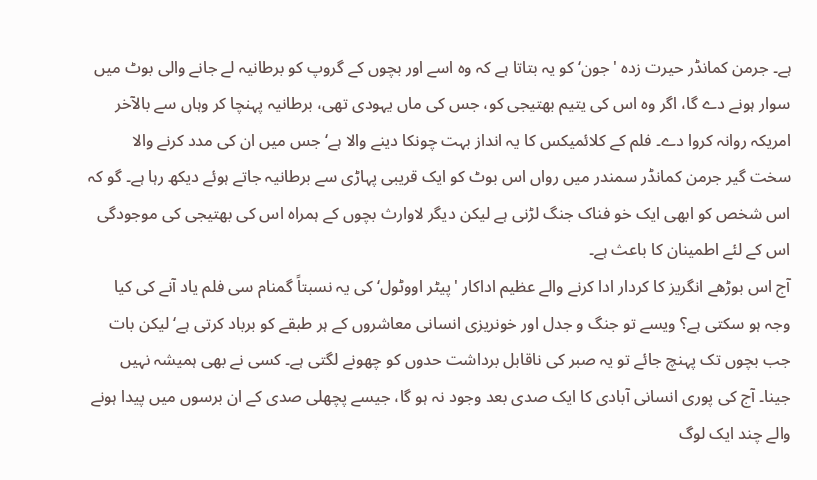ہے۔ جرمن کمانڈر حیرت زدہ 'جون‘ کو یہ بتاتا ہے کہ وہ اسے اور بچوں کے گروپ کو برطانیہ لے جانے والی بوٹ میں سوار ہونے دے گا، اگر وہ اس کی یتیم بھتیجی کو، جس کی ماں یہودی تھی، برطانیہ پہنچا کر وہاں سے بالآخر امریکہ روانہ کروا دے۔ فلم کے کلائمیکس کا یہ انداز بہت چونکا دینے والا ہے‘ جس میں ان کی مدد کرنے والا سخت گیر جرمن کمانڈر سمندر میں رواں اس بوٹ کو ایک قریبی پہاڑی سے برطانیہ جاتے ہوئے دیکھ رہا ہے۔ گو کہ اس شخص کو ابھی ایک خو فناک جنگ لڑنی ہے لیکن دیگر لاوارث بچوں کے ہمراہ اس کی بھتیجی کی موجودگی اس کے لئے اطمینان کا باعث ہے۔
آج اس بوڑھے انگریز کا کردار ادا کرنے والے عظیم اداکار 'پیٹر اووٹول‘ کی یہ نسبتاً گمنام سی فلم یاد آنے کی کیا وجہ ہو سکتی ہے؟ ویسے تو جنگ و جدل اور خونریزی انسانی معاشروں کے ہر طبقے کو برباد کرتی ہے‘ لیکن بات جب بچوں تک پہنچ جائے تو یہ صبر کی ناقابل برداشت حدوں کو چھونے لگتی ہے۔ کسی نے بھی ہمیشہ نہیں جینا۔ آج کی پوری انسانی آبادی کا ایک صدی بعد وجود نہ ہو گا، جیسے پچھلی صدی کے ان برسوں میں پیدا ہونے والے چند ایک لوگ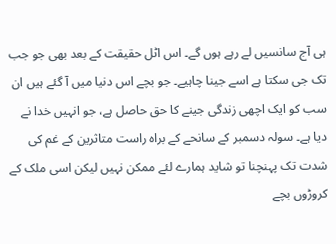ہی آج سانسیں لے رہے ہوں گے۔ اس اٹل حقیقت کے بعد بھی جو جب تک جی سکتا ہے اسے جینا چاہیے۔ جو بچے اس دنیا میں آ گئے ہیں ان سب کو ایک اچھی زندگی جینے کا حق حاصل ہے، جو انہیں خدا نے دیا ہے۔ سولہ دسمبر کے سانحے کے براہ راست متاثرین کے غم کی شدت تک پہنچنا تو شاید ہمارے لئے ممکن نہیں لیکن اسی ملک کے کروڑوں بچے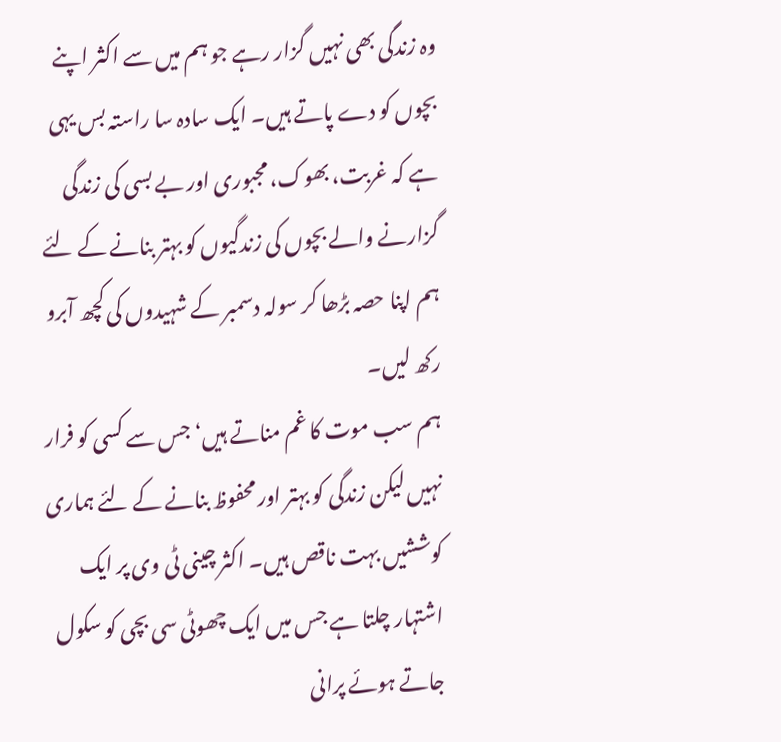وہ زندگی بھی نہیں گزار رہے جو ہم میں سے اکثر اپنے بچوں کو دے پاتے ہیں۔ ایک سادہ سا راستہ بس یہی ہے کہ غربت، بھوک، مجبوری اور بے بسی کی زندگی گزارنے والے بچوں کی زندگیوں کو بہتر بنانے کے لئے ہم اپنا حصہ بڑھا کر سولہ دسمبر کے شہیدوں کی کچھ آبرو رکھ لیں۔
ہم سب موت کا غم مناتے ہیں‘ جس سے کسی کو فرار نہیں لیکن زندگی کو بہتر اور محفوظ بنانے کے لئے ہماری کوششیں بہت ناقص ہیں۔ اکثر چینی ٹی وی پر ایک اشتہار چلتا ہے جس میں ایک چھوٹی سی بچی کو سکول جاتے ہوئے پرانی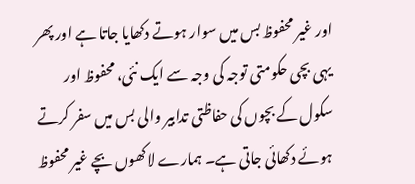اور غیر محفوظ بس میں سوار ہوتے دکھایا جاتا ہے اور پھر یہی بچی حکومتی توجہ کی وجہ سے ایک نئی، محفوظ اور سکول کے بچوں کی حفاظتی تدابیر والی بس میں سفر کرتے ہوئے دکھائی جاتی ہے۔ ہمارے لاکھوں بچے غیر محفوظ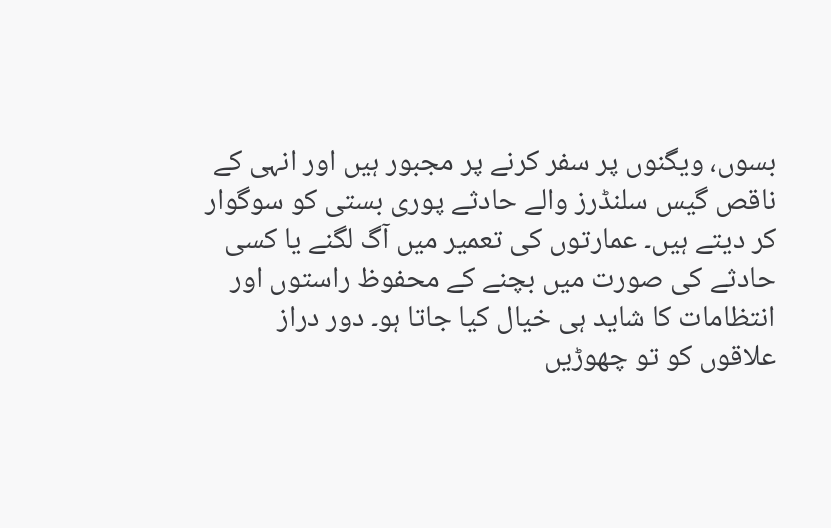بسوں، ویگنوں پر سفر کرنے پر مجبور ہیں اور انہی کے ناقص گیس سلنڈرز والے حادثے پوری بستی کو سوگوار کر دیتے ہیں۔ عمارتوں کی تعمیر میں آگ لگنے یا کسی حادثے کی صورت میں بچنے کے محفوظ راستوں اور انتظامات کا شاید ہی خیال کیا جاتا ہو۔ دور دراز علاقوں کو تو چھوڑیں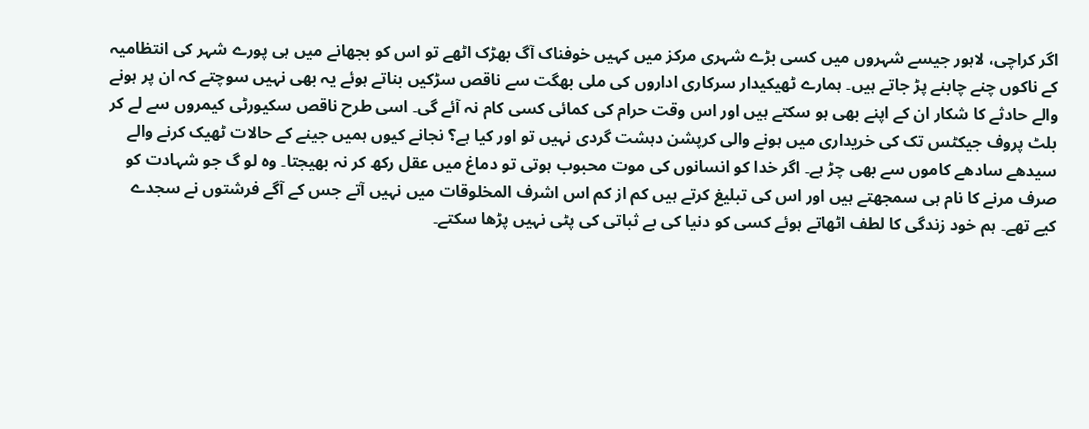اگر کراچی، لاہور جیسے شہروں میں کسی بڑے شہری مرکز میں کہیں خوفناک آگ بھڑک اٹھے تو اس کو بجھانے میں ہی پورے شہر کی انتظامیہ کے ناکوں چنے چابنے پڑ جاتے ہیں۔ ہمارے ٹھیکیدار سرکاری اداروں کی ملی بھگت سے ناقص سڑکیں بناتے ہوئے یہ بھی نہیں سوچتے کہ ان پر ہونے والے حادثے کا شکار ان کے اپنے بھی ہو سکتے ہیں اور اس وقت حرام کی کمائی کسی کام نہ آئے گی۔ اسی طرح ناقص سکیورٹی کیمروں سے لے کر بلٹ پروف جیکٹس تک کی خریداری میں ہونے والی کرپشن دہشت گردی نہیں تو اور کیا ہے؟ نجانے کیوں ہمیں جینے کے حالات ٹھیک کرنے والے سیدھے سادھے کاموں سے بھی چڑ ہے۔ اگر خدا کو انسانوں کی موت محبوب ہوتی تو دماغ میں عقل رکھ کر نہ بھیجتا۔ وہ لو گ جو شہادت کو صرف مرنے کا نام ہی سمجھتے ہیں اور اس کی تبلیغ کرتے ہیں کم از کم اس اشرف المخلوقات میں نہیں آتے جس کے آگے فرشتوں نے سجدے کیے تھے۔ ہم خود زندگی کا لطف اٹھاتے ہوئے کسی کو دنیا کی بے ثباتی کی پٹی نہیں پڑھا سکتے۔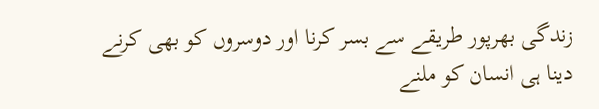زندگی بھرپور طریقے سے بسر کرنا اور دوسروں کو بھی کرنے دینا ہی انسان کو ملنے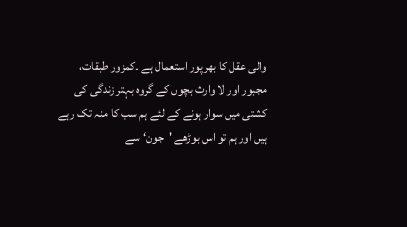والی عقل کا بھرپور استعمال ہے ۔کمزور طبقات، مجبور اور لا وارث بچوں کے گروہ بہتر زندگی کی کشتی میں سوار ہونے کے لئے ہم سب کا منہ تک رہے ہیں اور ہم تو اس بوڑھے 'جون‘ سے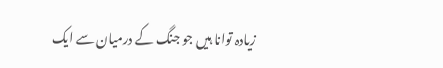زیادہ توانا ہیں جو جنگ کے درمیان سے ایک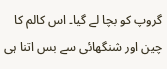گروپ کو بچا لے گیا۔ اس کالم کا چین اور شنگھائی سے بس اتنا ہی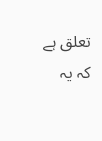تعلق ہے کہ یہ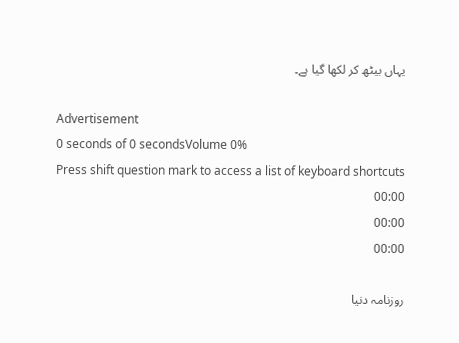یہاں بیٹھ کر لکھا گیا ہے۔

Advertisement
0 seconds of 0 secondsVolume 0%
Press shift question mark to access a list of keyboard shortcuts
00:00
00:00
00:00

روزنامہ دنیا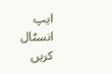ایپ انسٹال کریں